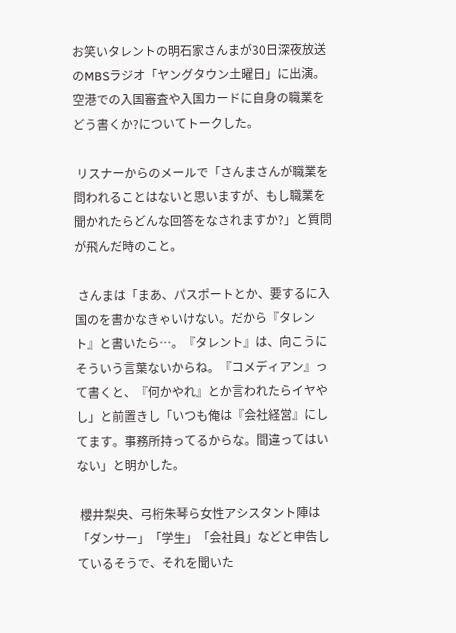お笑いタレントの明石家さんまが30日深夜放送のMBSラジオ「ヤングタウン土曜日」に出演。空港での入国審査や入国カードに自身の職業をどう書くか?についてトークした。

 リスナーからのメールで「さんまさんが職業を問われることはないと思いますが、もし職業を聞かれたらどんな回答をなされますか?」と質問が飛んだ時のこと。

 さんまは「まあ、パスポートとか、要するに入国のを書かなきゃいけない。だから『タレント』と書いたら…。『タレント』は、向こうにそういう言葉ないからね。『コメディアン』って書くと、『何かやれ』とか言われたらイヤやし」と前置きし「いつも俺は『会社経営』にしてます。事務所持ってるからな。間違ってはいない」と明かした。

 櫻井梨央、弓桁朱琴ら女性アシスタント陣は「ダンサー」「学生」「会社員」などと申告しているそうで、それを聞いた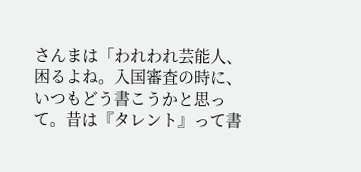さんまは「われわれ芸能人、困るよね。入国審査の時に、いつもどう書こうかと思って。昔は『タレント』って書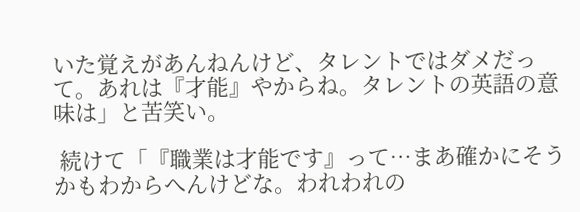いた覚えがあんねんけど、タレントではダメだって。あれは『才能』やからね。タレントの英語の意味は」と苦笑い。

 続けて「『職業は才能です』って…まあ確かにそうかもわからへんけどな。われわれの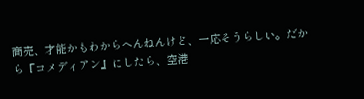商売、才能かもわからへんねんけど、一応そうらしい。だから『コメディアン』にしたら、空港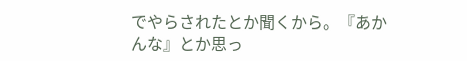でやらされたとか聞くから。『あかんな』とか思っ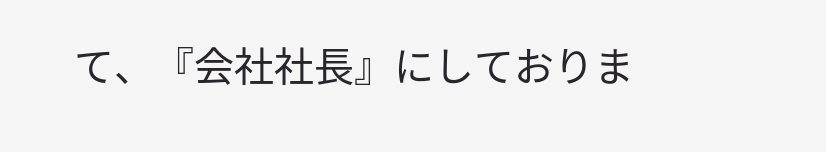て、『会社社長』にしておりま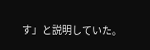す」と説明していた。